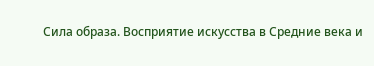Сила образа. Восприятие искусства в Средние века и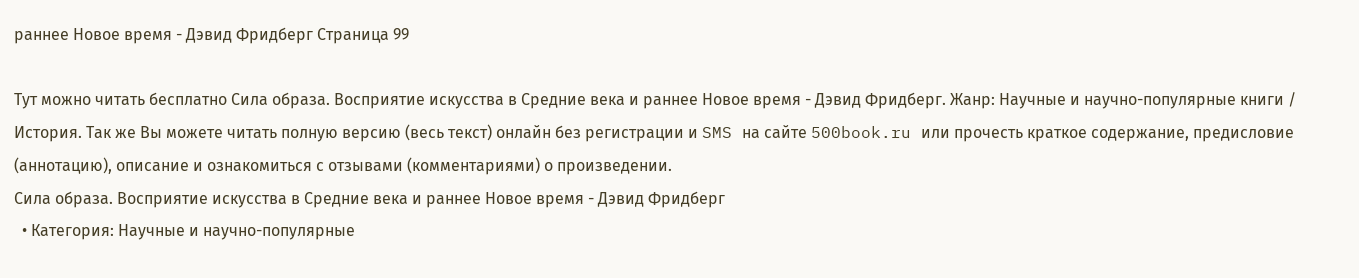раннее Новое время - Дэвид Фридберг Страница 99

Тут можно читать бесплатно Сила образа. Восприятие искусства в Средние века и раннее Новое время - Дэвид Фридберг. Жанр: Научные и научно-популярные книги / История. Так же Вы можете читать полную версию (весь текст) онлайн без регистрации и SMS на сайте 500book.ru или прочесть краткое содержание, предисловие (аннотацию), описание и ознакомиться с отзывами (комментариями) о произведении.
Сила образа. Восприятие искусства в Средние века и раннее Новое время - Дэвид Фридберг
  • Категория: Научные и научно-популярные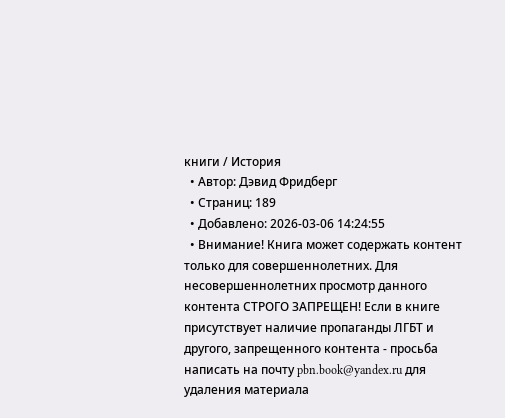книги / История
  • Автор: Дэвид Фридберг
  • Страниц: 189
  • Добавлено: 2026-03-06 14:24:55
  • Внимание! Книга может содержать контент только для совершеннолетних. Для несовершеннолетних просмотр данного контента СТРОГО ЗАПРЕЩЕН! Если в книге присутствует наличие пропаганды ЛГБТ и другого, запрещенного контента - просьба написать на почту pbn.book@yandex.ru для удаления материала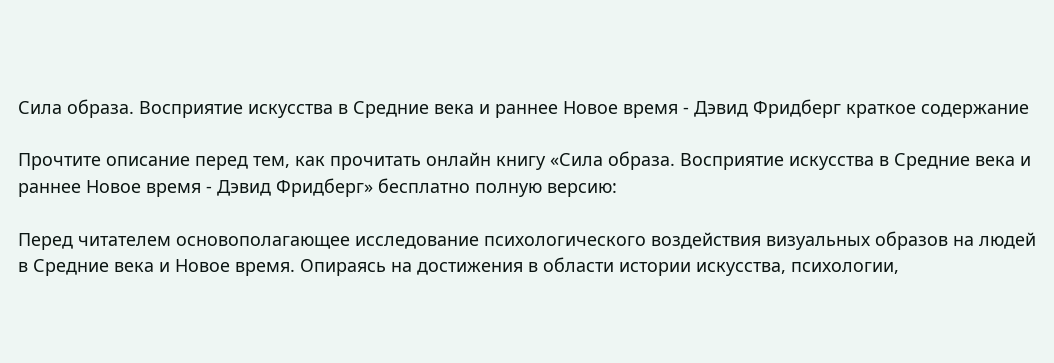Сила образа. Восприятие искусства в Средние века и раннее Новое время - Дэвид Фридберг краткое содержание

Прочтите описание перед тем, как прочитать онлайн книгу «Сила образа. Восприятие искусства в Средние века и раннее Новое время - Дэвид Фридберг» бесплатно полную версию:

Перед читателем основополагающее исследование психологического воздействия визуальных образов на людей в Средние века и Новое время. Опираясь на достижения в области истории искусства, психологии,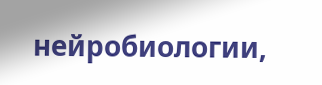нейробиологии,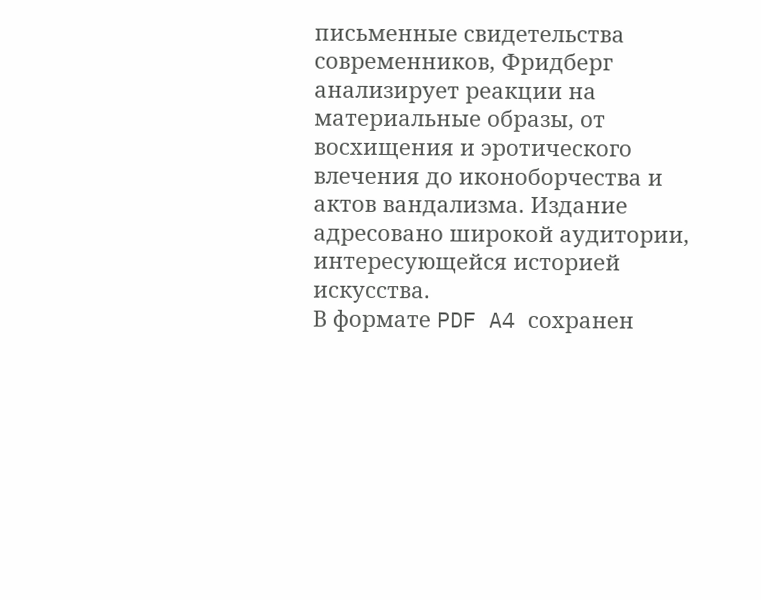письменные свидетельства современников, Фридберг анализирует реакции на материальные образы, от восхищения и эротического влечения до иконоборчества и актов вандализма. Издание адресовано широкой аудитории, интересующейся историей искусства.
В формате PDF A4 сохранен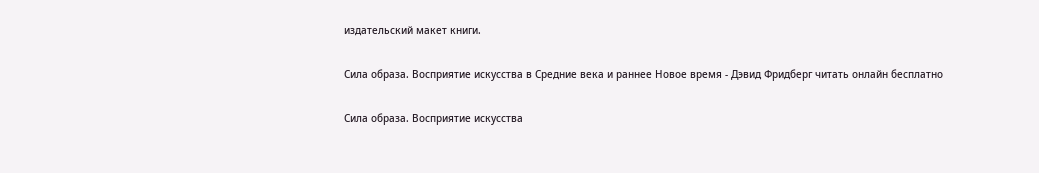издательский макет книги.

Сила образа. Восприятие искусства в Средние века и раннее Новое время - Дэвид Фридберг читать онлайн бесплатно

Сила образа. Восприятие искусства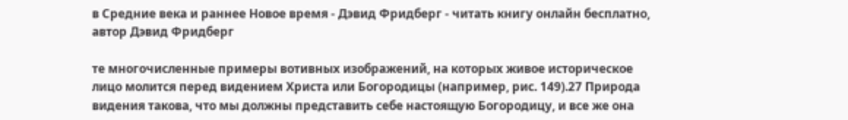в Средние века и раннее Новое время - Дэвид Фридберг - читать книгу онлайн бесплатно, автор Дэвид Фридберг

те многочисленные примеры вотивных изображений, на которых живое историческое лицо молится перед видением Христа или Богородицы (например, рис. 149).27 Природа видения такова, что мы должны представить себе настоящую Богородицу, и все же она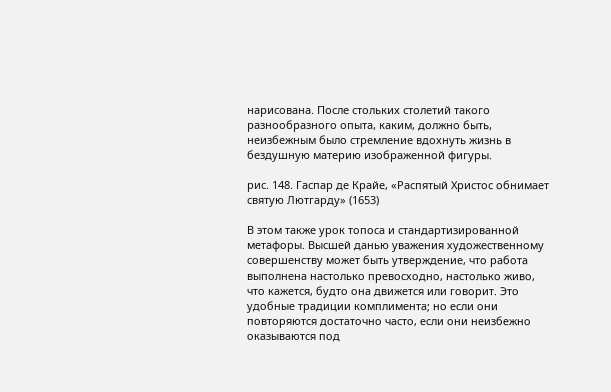нарисована. После стольких столетий такого разнообразного опыта, каким, должно быть, неизбежным было стремление вдохнуть жизнь в бездушную материю изображенной фигуры.

рис. 148. Гаспар де Крайе, «Распятый Христос обнимает святую Лютгарду» (1653)

В этом также урок топоса и стандартизированной метафоры. Высшей данью уважения художественному совершенству может быть утверждение, что работа выполнена настолько превосходно, настолько живо, что кажется, будто она движется или говорит. Это удобные традиции комплимента; но если они повторяются достаточно часто, если они неизбежно оказываются под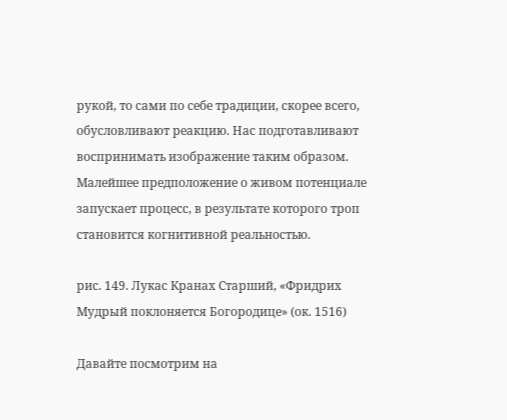рукой, то сами по себе традиции, скорее всего, обусловливают реакцию. Нас подготавливают воспринимать изображение таким образом. Малейшее предположение о живом потенциале запускает процесс, в результате которого троп становится когнитивной реальностью.

рис. 149. Лукас Кранах Старший, «Фридрих Мудрый поклоняется Богородице» (ок. 1516)

Давайте посмотрим на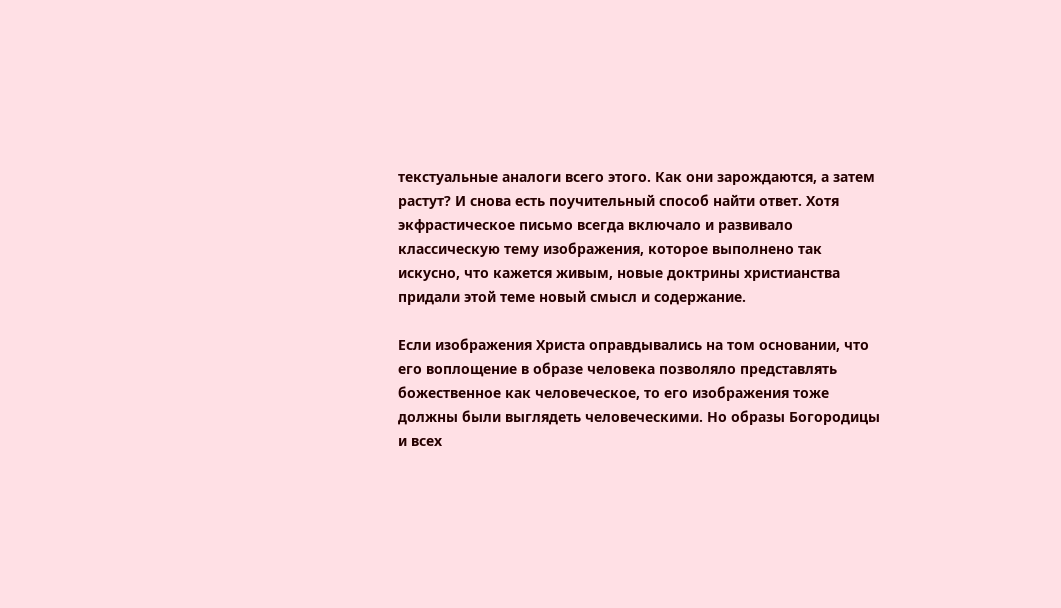текстуальные аналоги всего этого. Как они зарождаются, а затем растут? И снова есть поучительный способ найти ответ. Хотя экфрастическое письмо всегда включало и развивало классическую тему изображения, которое выполнено так искусно, что кажется живым, новые доктрины христианства придали этой теме новый смысл и содержание.

Если изображения Христа оправдывались на том основании, что его воплощение в образе человека позволяло представлять божественное как человеческое, то его изображения тоже должны были выглядеть человеческими. Но образы Богородицы и всех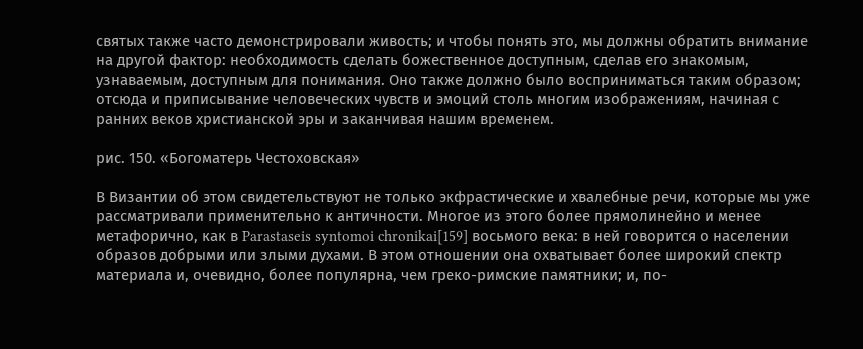святых также часто демонстрировали живость; и чтобы понять это, мы должны обратить внимание на другой фактор: необходимость сделать божественное доступным, сделав его знакомым, узнаваемым, доступным для понимания. Оно также должно было восприниматься таким образом; отсюда и приписывание человеческих чувств и эмоций столь многим изображениям, начиная с ранних веков христианской эры и заканчивая нашим временем.

рис. 150. «Богоматерь Честоховская»

В Византии об этом свидетельствуют не только экфрастические и хвалебные речи, которые мы уже рассматривали применительно к античности. Многое из этого более прямолинейно и менее метафорично, как в Parastaseis syntomoi chronikai[159] восьмого века: в ней говорится о населении образов добрыми или злыми духами. В этом отношении она охватывает более широкий спектр материала и, очевидно, более популярна, чем греко-римские памятники; и, по-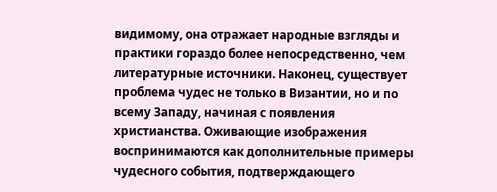видимому, она отражает народные взгляды и практики гораздо более непосредственно, чем литературные источники. Наконец, существует проблема чудес не только в Византии, но и по всему Западу, начиная с появления христианства. Оживающие изображения воспринимаются как дополнительные примеры чудесного события, подтверждающего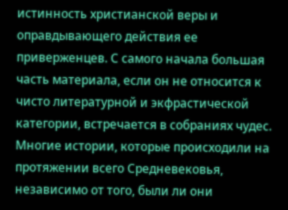истинность христианской веры и оправдывающего действия ее приверженцев. С самого начала большая часть материала, если он не относится к чисто литературной и экфрастической категории, встречается в собраниях чудес. Многие истории, которые происходили на протяжении всего Средневековья, независимо от того, были ли они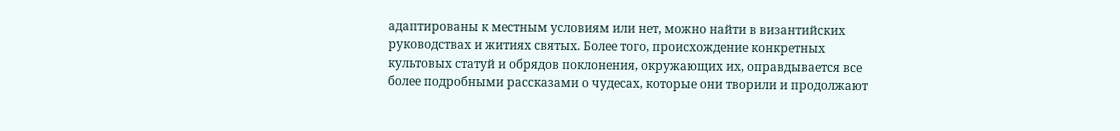адаптированы к местным условиям или нет, можно найти в византийских руководствах и житиях святых. Более того, происхождение конкретных культовых статуй и обрядов поклонения, окружающих их, оправдывается все более подробными рассказами о чудесах, которые они творили и продолжают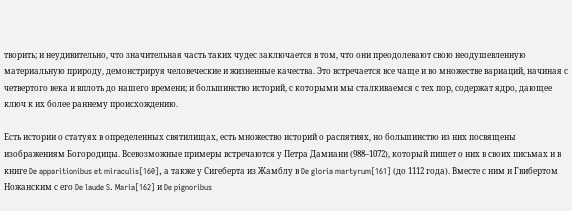творить; и неудивительно, что значительная часть таких чудес заключается в том, что они преодолевают свою неодушевленную материальную природу, демонстрируя человеческие и жизненные качества. Это встречается все чаще и во множестве вариаций, начиная с четвертого века и вплоть до нашего времени; и большинство историй, с которыми мы сталкиваемся с тех пор, содержат ядро, дающее ключ к их более раннему происхождению.

Есть истории о статуях в определенных святилищах, есть множество историй о распятиях, но большинство из них посвящены изображениям Богородицы. Всевозможные примеры встречаются у Петра Дамиани (988–1072), который пишет о них в своих письмах и в книге De apparitionibus et miraculis[160], а также у Сигеберта из Жамблу в De gloria martyrum[161] (до 1112 года). Вместе с ним и Гвибертом Ножанским с его De laude S. Maria[162] и De pignoribus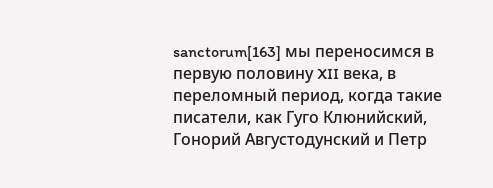sanctorum[163] мы переносимся в первую половину XII века, в переломный период, когда такие писатели, как Гуго Клюнийский, Гонорий Августодунский и Петр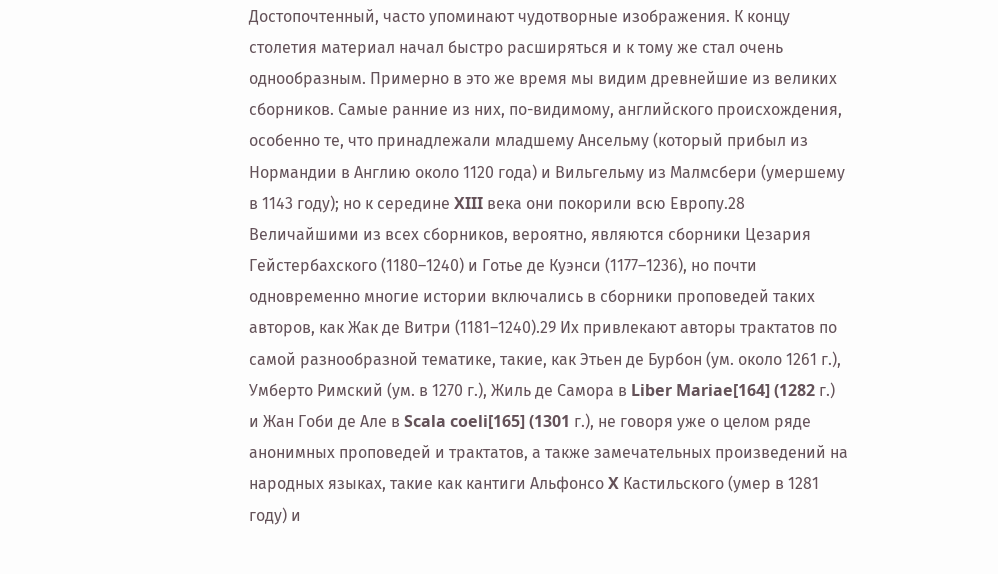Достопочтенный, часто упоминают чудотворные изображения. К концу столетия материал начал быстро расширяться и к тому же стал очень однообразным. Примерно в это же время мы видим древнейшие из великих сборников. Самые ранние из них, по-видимому, английского происхождения, особенно те, что принадлежали младшему Ансельму (который прибыл из Нормандии в Англию около 1120 года) и Вильгельму из Малмсбери (умершему в 1143 году); но к середине XIII века они покорили всю Европу.28 Величайшими из всех сборников, вероятно, являются сборники Цезария Гейстербахского (1180–1240) и Готье де Куэнси (1177–1236), но почти одновременно многие истории включались в сборники проповедей таких авторов, как Жак де Витри (1181–1240).29 Их привлекают авторы трактатов по самой разнообразной тематике, такие, как Этьен де Бурбон (ум. около 1261 г.), Умберто Римский (ум. в 1270 г.), Жиль де Самора в Liber Mariae[164] (1282 г.) и Жан Гоби де Але в Scala coeli[165] (1301 г.), не говоря уже о целом ряде анонимных проповедей и трактатов, а также замечательных произведений на народных языках, такие как кантиги Альфонсо X Кастильского (умер в 1281 году) и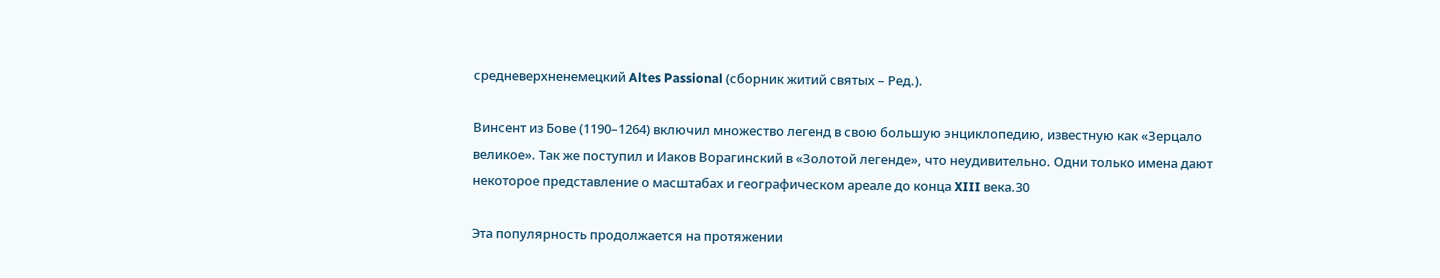средневерхненемецкий Altes Passional (сборник житий святых – Ред.).

Винсент из Бове (1190–1264) включил множество легенд в свою большую энциклопедию, известную как «Зерцало великое». Так же поступил и Иаков Ворагинский в «Золотой легенде», что неудивительно. Одни только имена дают некоторое представление о масштабах и географическом ареале до конца XIII века.30

Эта популярность продолжается на протяжении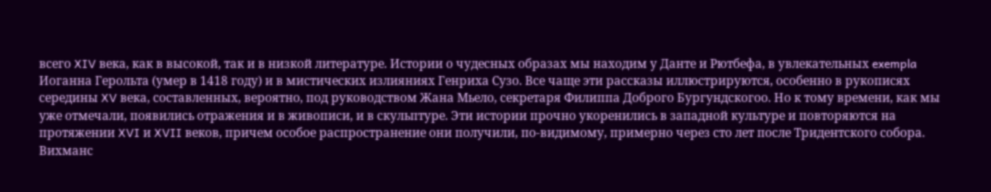всего XIV века, как в высокой, так и в низкой литературе. Истории о чудесных образах мы находим у Данте и Рютбефа, в увлекательных exempla Иоганна Герольта (умер в 1418 году) и в мистических излияниях Генриха Сузо. Все чаще эти рассказы иллюстрируются, особенно в рукописях середины XV века, составленных, вероятно, под руководством Жана Мьело, секретаря Филиппа Доброго Бургундскогоо. Но к тому времени, как мы уже отмечали, появились отражения и в живописи, и в скульптуре. Эти истории прочно укоренились в западной культуре и повторяются на протяжении XVI и XVII веков, причем особое распространение они получили, по-видимому, примерно через сто лет после Тридентского собора. Вихманс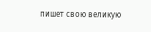пишет свою великую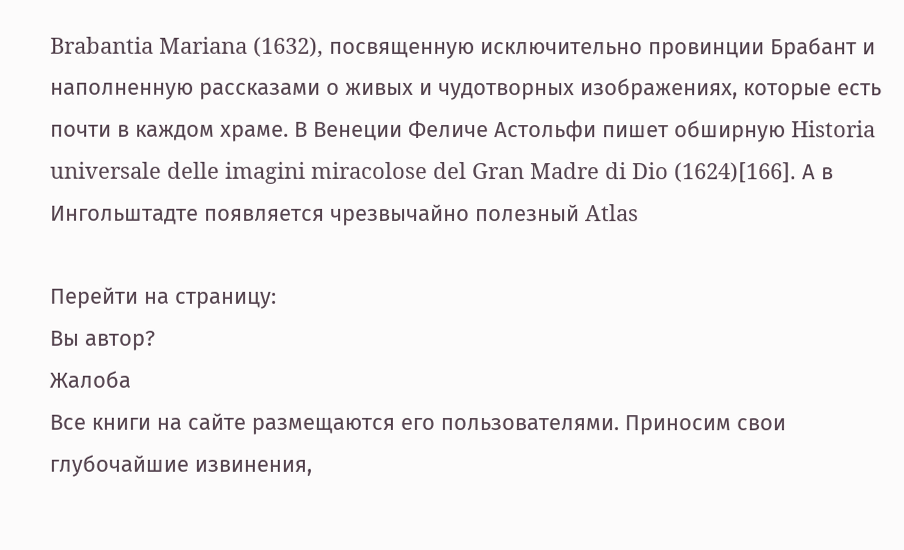Brabantia Mariana (1632), посвященную исключительно провинции Брабант и наполненную рассказами о живых и чудотворных изображениях, которые есть почти в каждом храме. В Венеции Феличе Астольфи пишет обширную Historia universale delle imagini miracolose del Gran Madre di Dio (1624)[166]. А в Ингольштадте появляется чрезвычайно полезный Atlas

Перейти на страницу:
Вы автор?
Жалоба
Все книги на сайте размещаются его пользователями. Приносим свои глубочайшие извинения,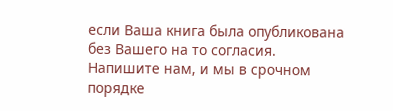если Ваша книга была опубликована без Вашего на то согласия.
Напишите нам, и мы в срочном порядке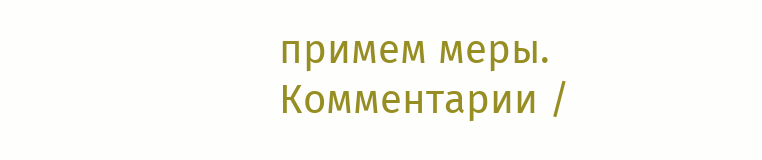примем меры.
Комментарии /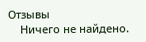Отзывы
    Ничего не найдено.